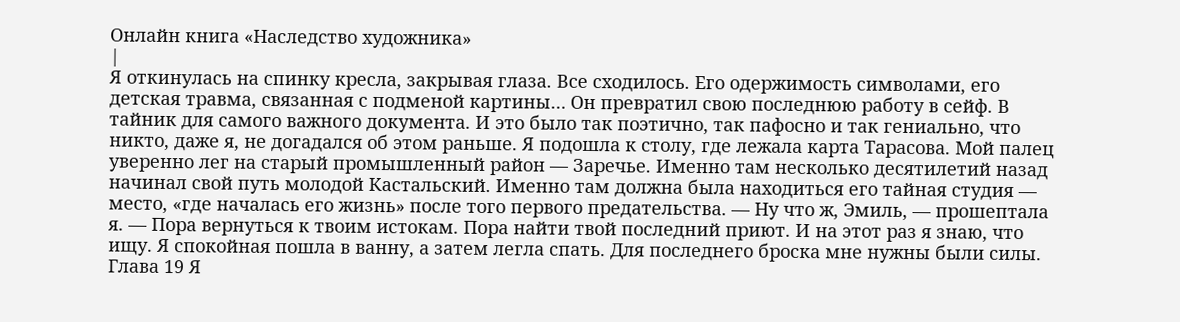Онлайн книга «Наследство художника»
|
Я откинулась на спинку кресла, закрывая глаза. Все сходилось. Его одержимость символами, его детская травма, связанная с подменой картины… Он превратил свою последнюю работу в сейф. В тайник для самого важного документа. И это было так поэтично, так пафосно и так гениально, что никто, даже я, не догадался об этом раньше. Я подошла к столу, где лежала карта Тарасова. Мой палец уверенно лег на старый промышленный район — Заречье. Именно там несколько десятилетий назад начинал свой путь молодой Кастальский. Именно там должна была находиться его тайная студия — место, «где началась его жизнь» после того первого предательства. — Ну что ж, Эмиль, — прошептала я. — Пора вернуться к твоим истокам. Пора найти твой последний приют. И на этот раз я знаю, что ищу. Я спокойная пошла в ванну, а затем легла спать. Для последнего броска мне нужны были силы. Глава 19 Я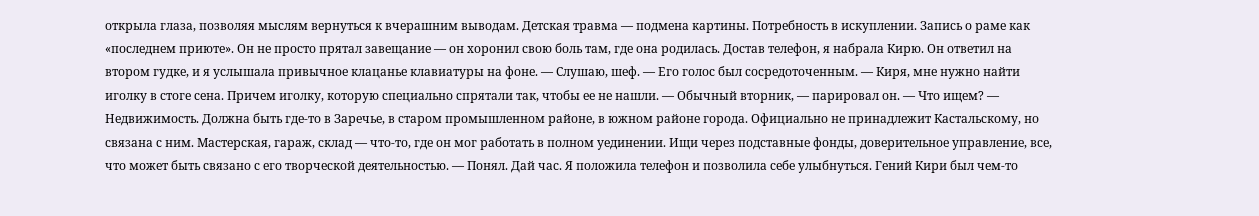открыла глаза, позволяя мыслям вернуться к вчерашним выводам. Детская травма — подмена картины. Потребность в искуплении. Запись о раме как «последнем приюте». Он не просто прятал завещание — он хоронил свою боль там, где она родилась. Достав телефон, я набрала Кирю. Он ответил на втором гудке, и я услышала привычное клацанье клавиатуры на фоне. — Слушаю, шеф. — Его голос был сосредоточенным. — Киря, мне нужно найти иголку в стоге сена. Причем иголку, которую специально спрятали так, чтобы ее не нашли. — Обычный вторник, — парировал он. — Что ищем? — Недвижимость. Должна быть где-то в Заречье, в старом промышленном районе, в южном районе города. Официально не принадлежит Кастальскому, но связана с ним. Мастерская, гараж, склад — что-то, где он мог работать в полном уединении. Ищи через подставные фонды, доверительное управление, все, что может быть связано с его творческой деятельностью. — Понял. Дай час. Я положила телефон и позволила себе улыбнуться. Гений Кири был чем-то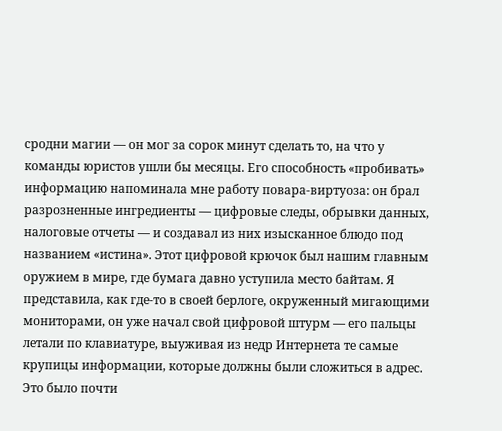сродни магии — он мог за сорок минут сделать то, на что у команды юристов ушли бы месяцы. Его способность «пробивать» информацию напоминала мне работу повара-виртуоза: он брал разрозненные ингредиенты — цифровые следы, обрывки данных, налоговые отчеты — и создавал из них изысканное блюдо под названием «истина». Этот цифровой крючок был нашим главным оружием в мире, где бумага давно уступила место байтам. Я представила, как где-то в своей берлоге, окруженный мигающими мониторами, он уже начал свой цифровой штурм — его пальцы летали по клавиатуре, выуживая из недр Интернета те самые крупицы информации, которые должны были сложиться в адрес. Это было почти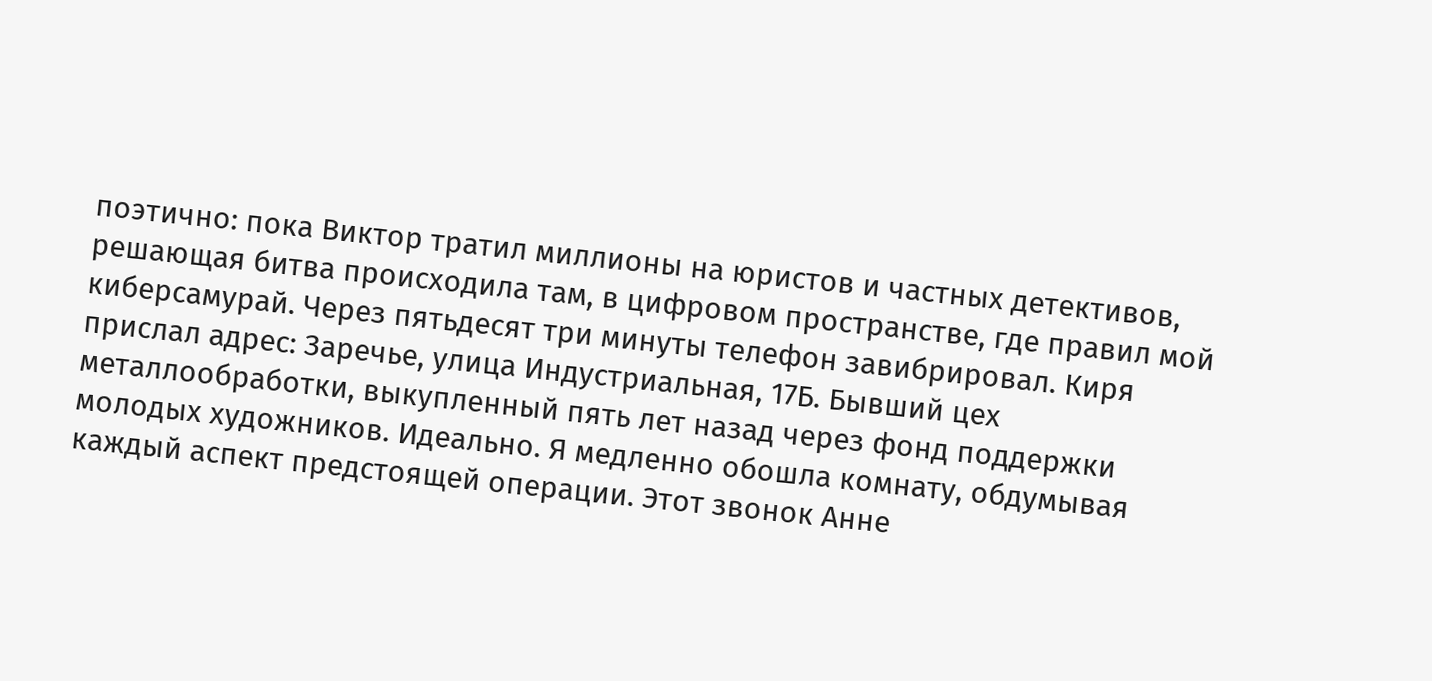поэтично: пока Виктор тратил миллионы на юристов и частных детективов, решающая битва происходила там, в цифровом пространстве, где правил мой киберсамурай. Через пятьдесят три минуты телефон завибрировал. Киря прислал адрес: Заречье, улица Индустриальная, 17Б. Бывший цех металлообработки, выкупленный пять лет назад через фонд поддержки молодых художников. Идеально. Я медленно обошла комнату, обдумывая каждый аспект предстоящей операции. Этот звонок Анне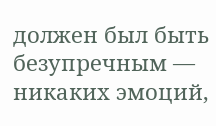должен был быть безупречным — никаких эмоций,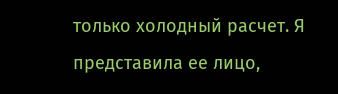только холодный расчет. Я представила ее лицо,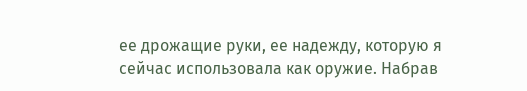ее дрожащие руки, ее надежду, которую я сейчас использовала как оружие. Набрав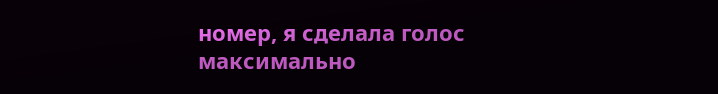номер, я сделала голос максимально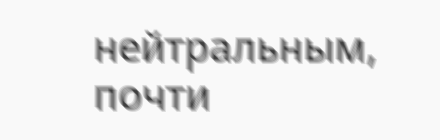нейтральным, почти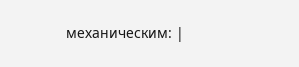механическим: |